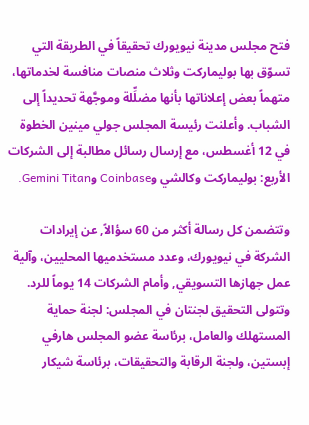فتح مجلس مدينة نيويورك تحقيقاً في الطريقة التي تسوّق بها بوليماركت وثلاث منصات منافسة لخدماتها، متهماً بعض إعلاناتها بأنها مضلِّلة وموجَّهة تحديداً إلى الشباب. وأعلنت رئيسة المجلس جولي مينين الخطوة في 12 أغسطس، مع إرسال رسائل مطالبة إلى الشركات الأربع: بوليماركت وكالشي وCoinbase وGemini Titan.

وتتضمن كل رسالة أكثر من 60 سؤالاً, عن إيرادات الشركة في نيويورك، وعدد مستخدميها المحليين، وآلية عمل جهازها التسويقي, وأمام الشركات 14 يوماً للرد. وتتولى التحقيق لجنتان في المجلس: لجنة حماية المستهلك والعامل، برئاسة عضو المجلس هارفي إبستين، ولجنة الرقابة والتحقيقات، برئاسة شيكار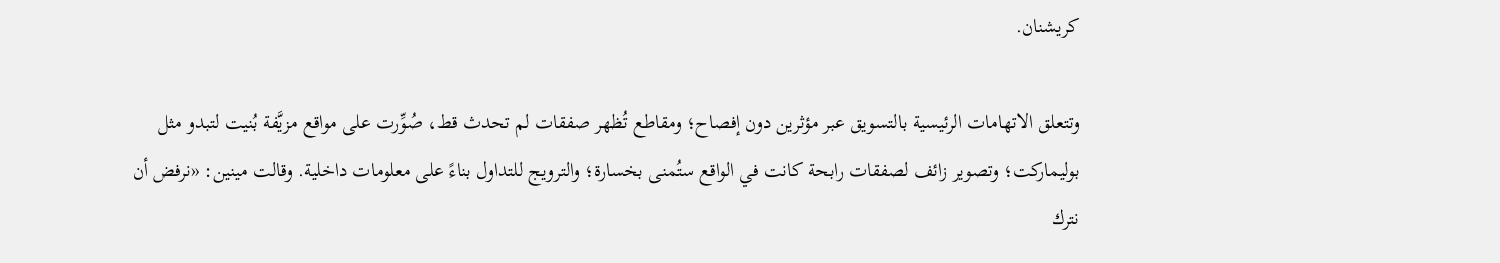كريشنان.

وتتعلق الاتهامات الرئيسية بالتسويق عبر مؤثرين دون إفصاح؛ ومقاطع تُظهر صفقات لم تحدث قط، صُوِّرت على مواقع مزيَّفة بُنيت لتبدو مثل بوليماركت؛ وتصوير زائف لصفقات رابحة كانت في الواقع ستُمنى بخسارة؛ والترويج للتداول بناءً على معلومات داخلية. وقالت مينين: «نرفض أن نترك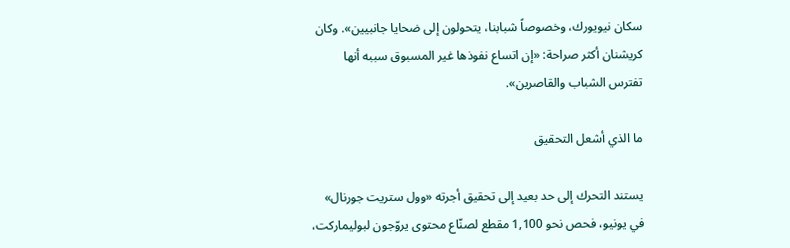سكان نيويورك، وخصوصاً شبابنا، يتحولون إلى ضحايا جانبيين». وكان كريشنان أكثر صراحة: «إن اتساع نفوذها غير المسبوق سببه أنها تفترس الشباب والقاصرين».

ما الذي أشعل التحقيق

يستند التحرك إلى حد بعيد إلى تحقيق أجرته «وول ستريت جورنال» في يونيو، فحص نحو 1,100 مقطع لصنّاع محتوى يروّجون لبوليماركت،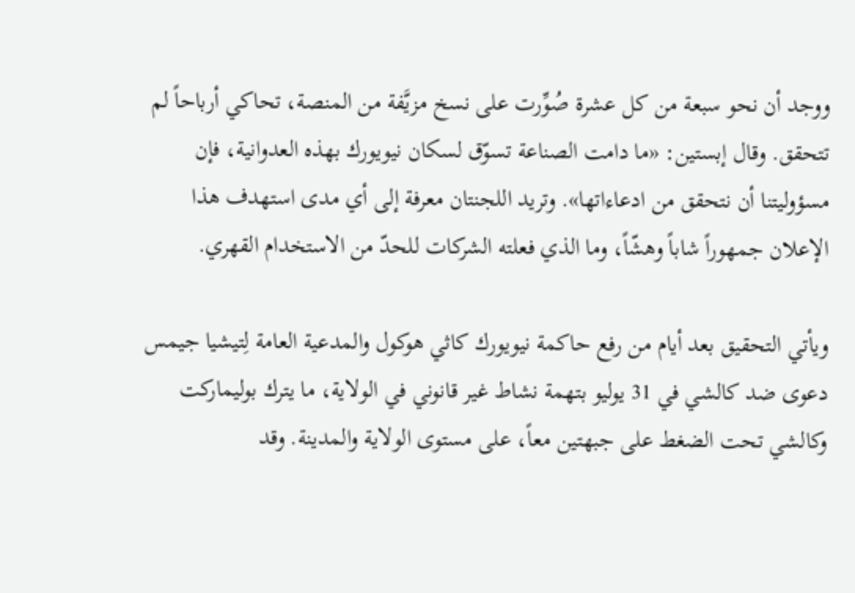ووجد أن نحو سبعة من كل عشرة صُوِّرت على نسخ مزيَّفة من المنصة، تحاكي أرباحاً لم تتحقق. وقال إبستين: «ما دامت الصناعة تسوّق لسكان نيويورك بهذه العدوانية، فإن مسؤوليتنا أن نتحقق من ادعاءاتها». وتريد اللجنتان معرفة إلى أي مدى استهدف هذا الإعلان جمهوراً شاباً وهشّاً، وما الذي فعلته الشركات للحدّ من الاستخدام القهري.

ويأتي التحقيق بعد أيام من رفع حاكمة نيويورك كاثي هوكول والمدعية العامة لِتيشيا جيمس دعوى ضد كالشي في 31 يوليو بتهمة نشاط غير قانوني في الولاية، ما يترك بوليماركت وكالشي تحت الضغط على جبهتين معاً، على مستوى الولاية والمدينة. وقد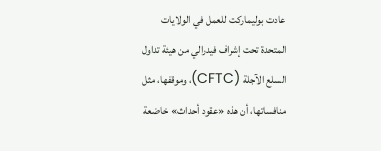عادت بوليماركت للعمل في الولايات المتحدة تحت إشراف فيدرالي من هيئة تداول السلع الآجلة (CFTC)، وموقفها، مثل منافساتها، أن هذه «عقود أحداث» خاضعة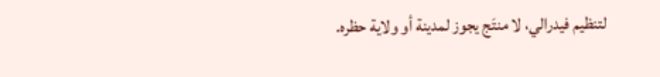لتنظيم فيدرالي، لا منتَج يجوز لمدينة أو ولاية حظره.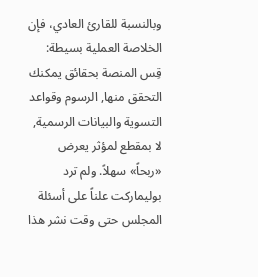وبالنسبة للقارئ العادي، فإن الخلاصة العملية بسيطة: قِس المنصة بحقائق يمكنك التحقق منها, الرسوم وقواعد التسوية والبيانات الرسمية, لا بمقطع لمؤثر يعرض «ربحاً» سهلاً. ولم ترد بوليماركت علناً على أسئلة المجلس حتى وقت نشر هذا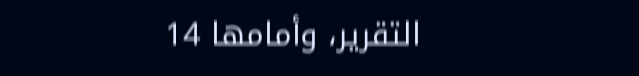التقرير، وأمامها 14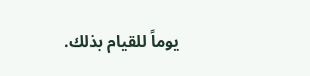يوماً للقيام بذلك.